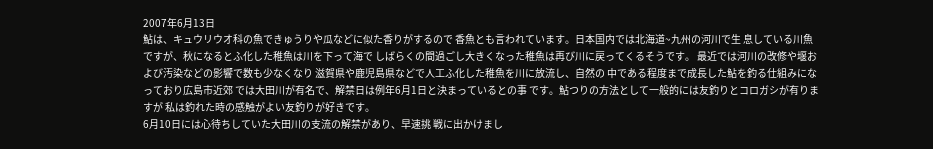2007年6月13日
鮎は、キュウリウオ科の魚できゅうりや瓜などに似た香りがするので 香魚とも言われています。日本国内では北海道~九州の河川で生 息している川魚ですが、秋になるとふ化した稚魚は川を下って海で しばらくの間過ごし大きくなった稚魚は再び川に戻ってくるそうです。 最近では河川の改修や堰および汚染などの影響で数も少なくなり 滋賀県や鹿児島県などで人工ふ化した稚魚を川に放流し、自然の 中である程度まで成長した鮎を釣る仕組みになっており広島市近郊 では大田川が有名で、解禁日は例年6月1日と決まっているとの事 です。鮎つりの方法として一般的には友釣りとコロガシが有りますが 私は釣れた時の感触がよい友釣りが好きです。
6月10日には心待ちしていた大田川の支流の解禁があり、早速挑 戦に出かけまし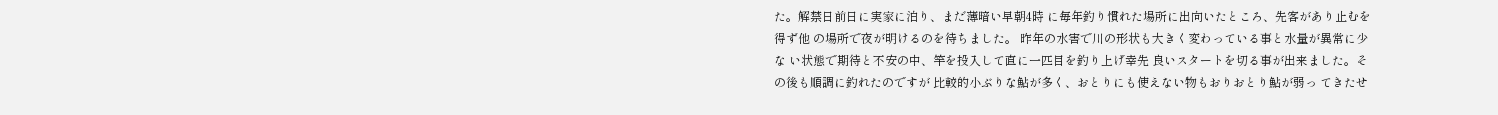た。解禁日前日に実家に泊り、まだ薄暗い早朝4時 に毎年釣り慣れた場所に出向いたところ、先客があり止むを得ず他 の場所で夜が明けるのを待ちました。 昨年の水害で川の形状も大きく変わっている事と水量が異常に少な い状態で期待と不安の中、竿を投入して直に一匹目を釣り上げ幸先 良いスタートを切る事が出来ました。その後も順調に釣れたのですが 比較的小ぶりな鮎が多く、おとりにも使えない物もおりおとり鮎が弱っ てきたせ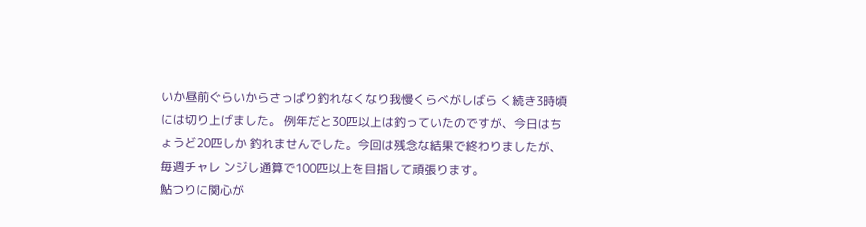いか昼前ぐらいからさっぱり釣れなくなり我慢くらべがしばら く続き3時頃には切り上げました。 例年だと30匹以上は釣っていたのですが、今日はちょうど20匹しか 釣れませんでした。今回は残念な結果で終わりましたが、毎週チャレ ンジし通算で100匹以上を目指して頑張ります。
鮎つりに関心が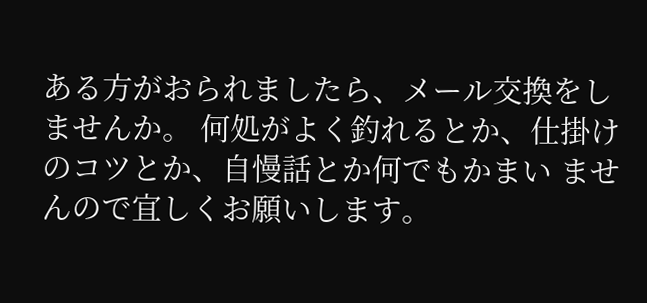ある方がおられましたら、メール交換をしませんか。 何処がよく釣れるとか、仕掛けのコツとか、自慢話とか何でもかまい ませんので宜しくお願いします。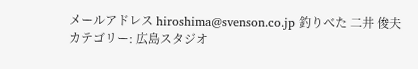メールアドレス hiroshima@svenson.co.jp 釣りべた 二井 俊夫
カテゴリー: 広島スタジオ